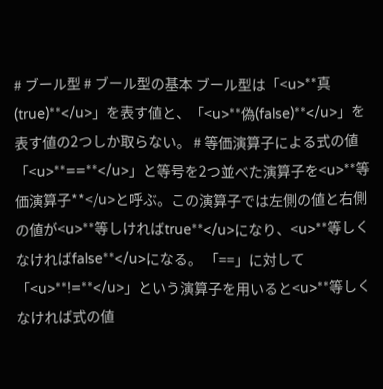# ブール型 # ブール型の基本 ブール型は「<u>**真(true)**</u>」を表す値と、「<u>**偽(false)**</u>」を表す値の2つしか取らない。 # 等価演算子による式の値 「<u>**==**</u>」と等号を2つ並べた演算子を<u>**等価演算子**</u>と呼ぶ。この演算子では左側の値と右側の値が<u>**等しければtrue**</u>になり、<u>**等しくなければfalse**</u>になる。 「==」に対して「<u>**!=**</u>」という演算子を用いると<u>**等しくなければ式の値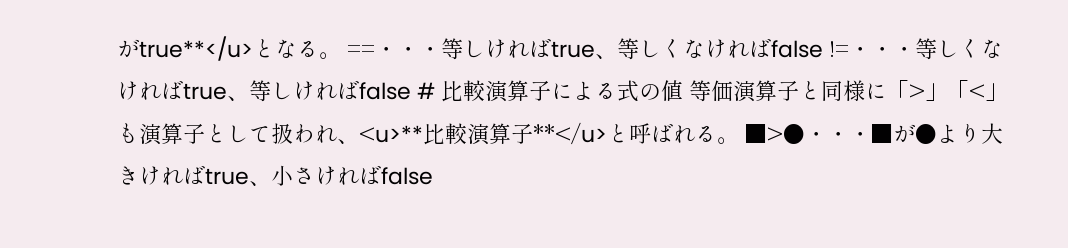がtrue**</u>となる。 ==・・・等しければtrue、等しくなければfalse !=・・・等しくなければtrue、等しければfalse # 比較演算子による式の値 等価演算子と同様に「>」「<」も演算子として扱われ、<u>**比較演算子**</u>と呼ばれる。 ■>●・・・■が●より大きければtrue、小さければfalse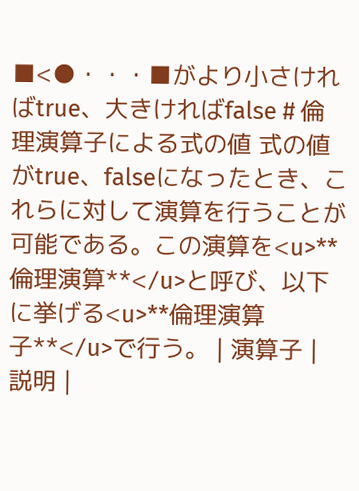■<●・・・■がより小さければtrue、大きければfalse # 倫理演算子による式の値 式の値がtrue、falseになったとき、これらに対して演算を行うことが可能である。この演算を<u>**倫理演算**</u>と呼び、以下に挙げる<u>**倫理演算子**</u>で行う。 | 演算子 | 説明 |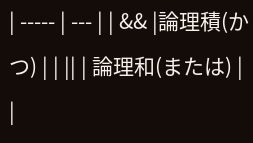| ----- | --- | | && |論理積(かつ) | | || | 論理和(または) | |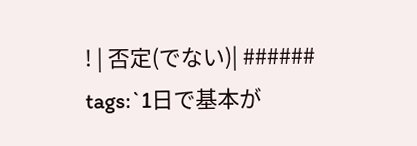! | 否定(でない)| ###### tags:`1日で基本が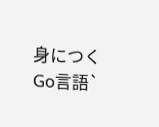身につくGo言語`